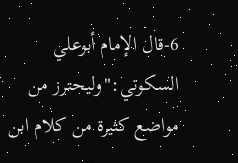6-قال الإمام أبوعلي السكوتي:"وليحترز من مواضع كثيرة من كلام ابن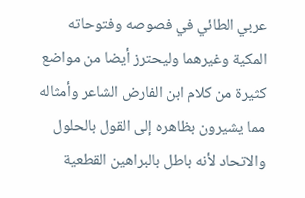عربي الطائي في فصوصه وفتوحاته المكية وغيرهما وليحترز أيضا من مواضع كثيرة من كلام ابن الفارض الشاعر وأمثاله مما يشيرون بظاهره إلى القول بالحلول والاتحاد لأنه باطل بالبراهين القطعية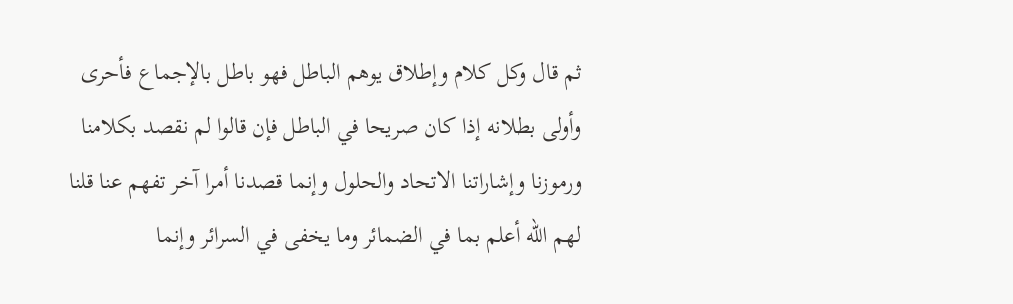ثم قال وكل كلام وإطلاق يوهم الباطل فهو باطل بالإجماع فأحرى وأولى بطلانه إذا كان صريحا في الباطل فإن قالوا لم نقصد بكلامنا ورموزنا وإشاراتنا الاتحاد والحلول وإنما قصدنا أمرا آخر تفهم عنا قلنا لهم الله أعلم بما في الضمائر وما يخفى في السرائر وإنما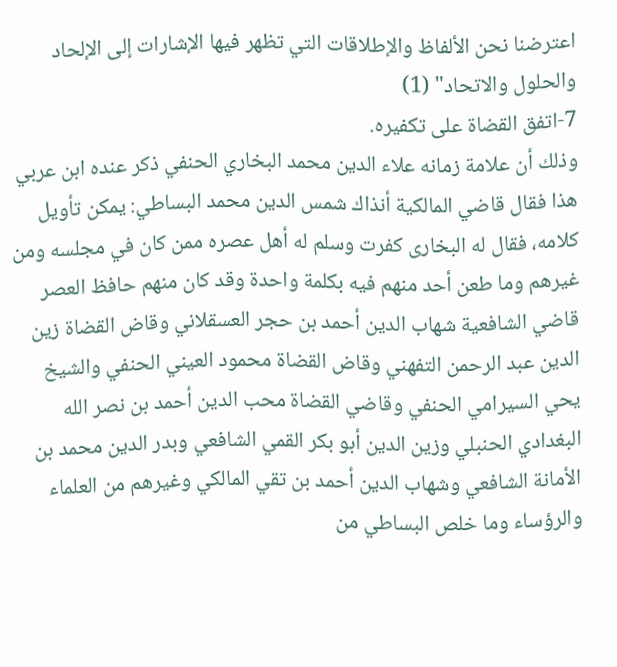اعترضنا نحن الألفاظ والإطلاقات التي تظهر فيها الإشارات إلى الإلحاد والحلول والاتحاد" (1)
7-اتفق القضاة على تكفيره.
وذلك أن علامة زمانه علاء الدين محمد البخاري الحنفي ذكر عنده ابن عربي هذا فقال قاضي المالكية أنذاك شمس الدين محمد البساطي: يمكن تأويل كلامه، فقال له البخارى كفرت وسلم له أهل عصره ممن كان في مجلسه ومن غيرهم وما طعن أحد منهم فيه بكلمة واحدة وقد كان منهم حافظ العصر قاضي الشافعية شهاب الدين أحمد بن حجر العسقلاني وقاض القضاة زين الدين عبد الرحمن التفهني وقاض القضاة محمود العيني الحنفي والشيخ يحي السيرامي الحنفي وقاضي القضاة محب الدين أحمد بن نصر الله البغدادي الحنبلي وزين الدين أبو بكر القمي الشافعي وبدر الدين محمد بن الأمانة الشافعي وشهاب الدين أحمد بن تقي المالكي وغيرهم من العلماء والرؤساء وما خلص البساطي من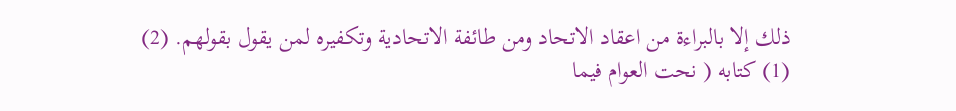ذلك إلا بالبراءة من اعقاد الاتحاد ومن طائفة الاتحادية وتكفيره لمن يقول بقولهم. (2)
(1) كتابه ( نحت العوام فيما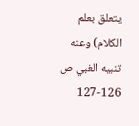يتعلق بعلم الكلام) وعنه تنبيه الغبي ص 126-127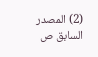(2) المصدر السابق ص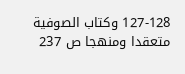127-128 وكتاب الصوفية متعقدا ومنهجا ص 237